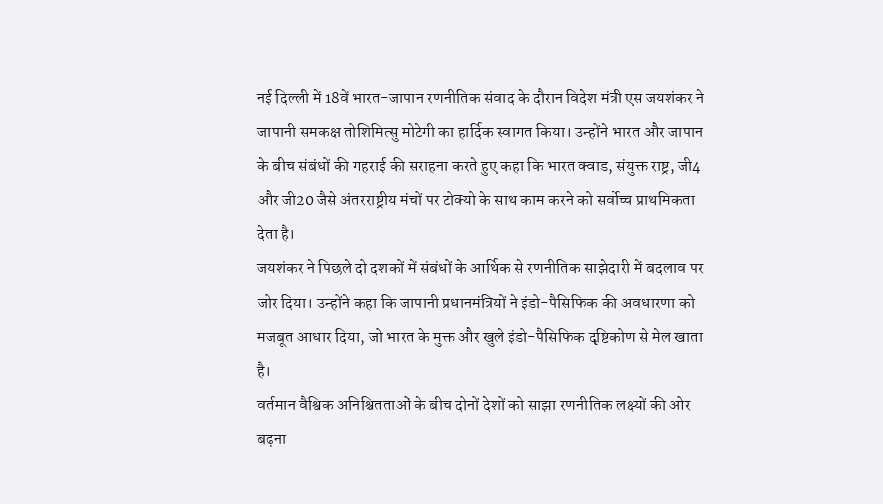नई दिल्ली में 18वें भारत-जापान रणनीतिक संवाद के दौरान विदेश मंत्री एस जयशंकर ने जापानी समकक्ष तोशिमित्सु मोटेगी का हार्दिक स्वागत किया। उन्होंने भारत और जापान के बीच संबंधों की गहराई की सराहना करते हुए कहा कि भारत क्वाड, संयुक्त राष्ट्र, जी4 और जी20 जैसे अंतरराष्ट्रीय मंचों पर टोक्यो के साथ काम करने को सर्वोच्च प्राथमिकता देता है।
जयशंकर ने पिछले दो दशकों में संबंधों के आर्थिक से रणनीतिक साझेदारी में बदलाव पर जोर दिया। उन्होंने कहा कि जापानी प्रधानमंत्रियों ने इंडो-पैसिफिक की अवधारणा को मजबूत आधार दिया, जो भारत के मुक्त और खुले इंडो-पैसिफिक दृष्टिकोण से मेल खाता है।
वर्तमान वैश्विक अनिश्चितताओं के बीच दोनों देशों को साझा रणनीतिक लक्ष्यों की ओर बढ़ना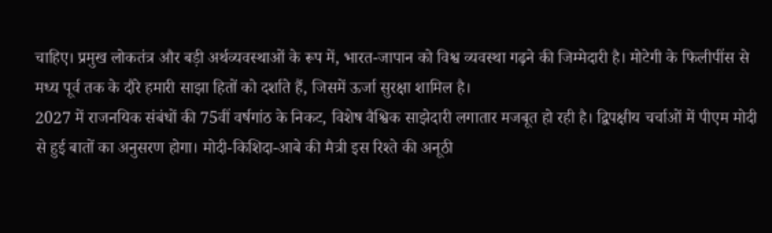चाहिए। प्रमुख लोकतंत्र और बड़ी अर्थव्यवस्थाओं के रूप में, भारत-जापान को विश्व व्यवस्था गढ़ने की जिम्मेदारी है। मोटेगी के फिलीपींस से मध्य पूर्व तक के दौरे हमारी साझा हितों को दर्शाते हैं, जिसमें ऊर्जा सुरक्षा शामिल है।
2027 में राजनयिक संबंधों की 75वीं वर्षगांठ के निकट, विशेष वैश्विक साझेदारी लगातार मजबूत हो रही है। द्विपक्षीय चर्चाओं में पीएम मोदी से हुई बातों का अनुसरण होगा। मोदी-किशिदा-आबे की मैत्री इस रिश्ते की अनूठी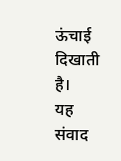ऊंचाई दिखाती है।
यह संवाद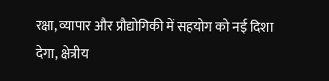रक्षा, व्यापार और प्रौद्योगिकी में सहयोग को नई दिशा देगा, क्षेत्रीय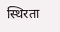स्थिरता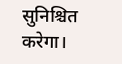सुनिश्चित करेगा।